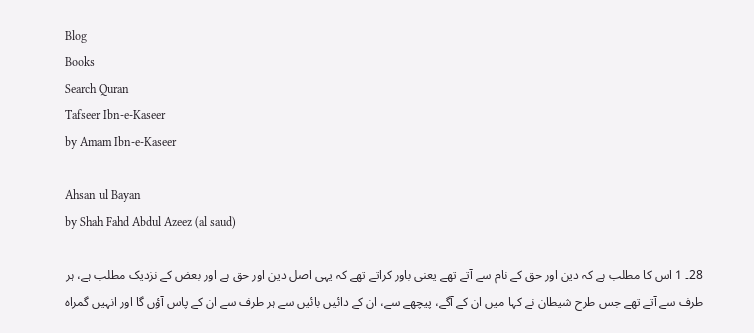Blog
Books
Search Quran
Tafseer Ibn-e-Kaseer
by Amam Ibn-e-Kaseer

Ahsan ul Bayan
by Shah Fahd Abdul Azeez (al saud)

28۔ 1 اس کا مطلب ہے کہ دین اور حق کے نام سے آتے تھے یعنی باور کراتے تھے کہ یہی اصل دین اور حق ہے اور بعض کے نزدیک مطلب ہے، ہر طرف سے آتے تھے جس طرح شیطان نے کہا میں ان کے آگے، پیچھے سے، ان کے دائیں بائیں سے ہر طرف سے ان کے پاس آؤں گا اور انہیں گمراہ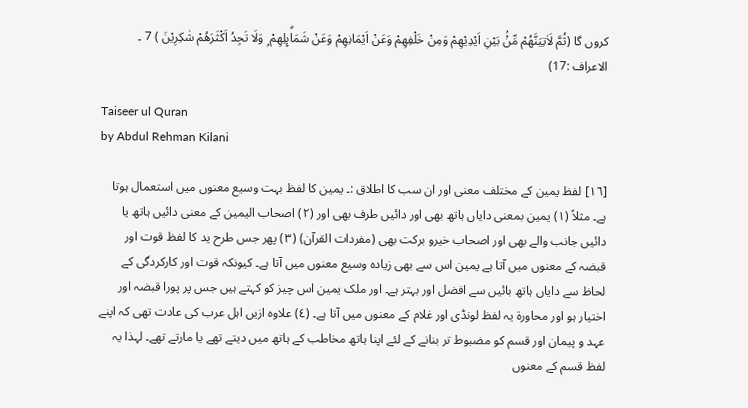کروں گا (ثُمَّ لَاٰتِيَنَّهُمْ مِّنْۢ بَيْنِ اَيْدِيْهِمْ وَمِنْ خَلْفِهِمْ وَعَنْ اَيْمَانِهِمْ وَعَنْ شَمَاۗىِٕلِهِمْ ۭ وَلَا تَجِدُ اَكْثَرَهُمْ شٰكِرِيْنَ ) 7 ۔ الاعراف :17)

Taiseer ul Quran
by Abdul Rehman Kilani

[١٦] لفظ یمین کے مختلف معنی اور ان سب کا اطلاق :۔ یمین کا لفظ بہت وسیع معنوں میں استعمال ہوتا ہے۔ مثلاً (١) یمین بمعنی دایاں ہاتھ بھی اور دائیں طرف بھی اور (٢) اصحاب الیمین کے معنی دائیں ہاتھ یا دائیں جانب والے بھی اور اصحاب خیرو برکت بھی (مفردات القرآن) (٣) پھر جس طرح ید کا لفظ قوت اور قبضہ کے معنوں میں آتا ہے یمین اس سے بھی زیادہ وسیع معنوں میں آتا ہے۔ کیونکہ قوت اور کارکردگی کے لحاظ سے دایاں ہاتھ بائیں سے افضل اور بہتر ہے۔ اور ملک یمین اس چیز کو کہتے ہیں جس پر پورا قبضہ اور اختیار ہو اور محاورۃ یہ لفظ لونڈی اور غلام کے معنوں میں آتا ہے۔ (٤) علاوہ ازیں اہل عرب کی عادت تھی کہ اپنے عہد و پیمان اور قسم کو مضبوط تر بنانے کے لئے اپنا ہاتھ مخاطب کے ہاتھ میں دیتے تھے یا مارتے تھے۔ لہذا یہ لفظ قسم کے معنوں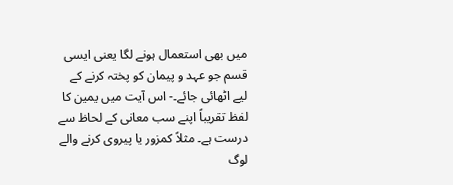میں بھی استعمال ہونے لگا یعنی ایسی قسم جو عہد و پیمان کو پختہ کرنے کے لیے اٹھائی جائے۔- اس آیت میں یمین کا لفظ تقریباً اپنے سب معانی کے لحاظ سے درست ہے۔ مثلاً کمزور یا پیروی کرنے والے لوگ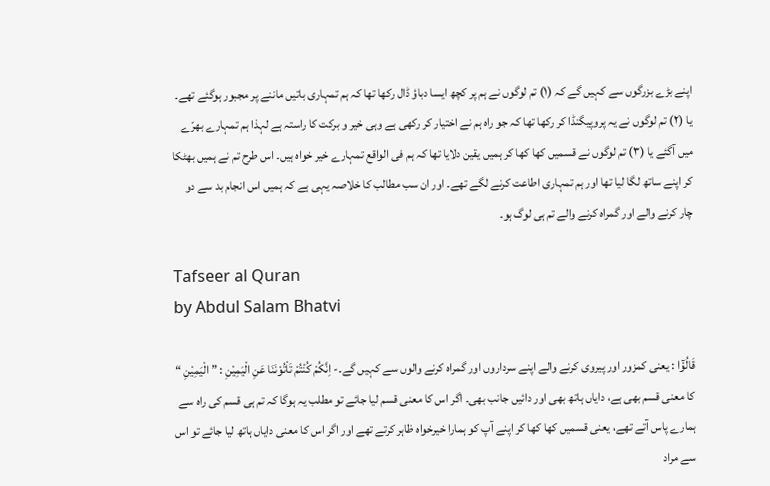اپنے بڑے بزرگوں سے کہیں گے کہ (١) تم لوگوں نے ہم پر کچھ ایسا دباؤ ڈال رکھا تھا کہ ہم تمہاری باتیں ماننے پر مجبور ہوگئے تھے۔ یا (٢) تم لوگوں نے یہ پروپیگنڈا کر رکھا تھا کہ جو راہ ہم نے اختیار کر رکھی ہے وہی خیر و برکت کا راستہ ہے لہذا ہم تمہارے بھرّے میں آگئے یا (٣) تم لوگوں نے قسمیں کھا کھا کر ہمیں یقین دلایا تھا کہ ہم فی الواقع تمہارے خیر خواہ ہیں۔ اس طرح تم نے ہمیں بھٹکا کر اپنے ساتھ لگا لیا تھا اور ہم تمہاری اطاعت کرنے لگے تھے۔ اور ان سب مطالب کا خلاصہ یہی ہے کہ ہمیں اس انجام بد سے دو چار کرنے والے اور گمراہ کرنے والے تم ہی لوگ ہو۔

Tafseer al Quran
by Abdul Salam Bhatvi

قَالُوْٓا : یعنی کمزور اور پیروی کرنے والے اپنے سرداروں اور گمراہ کرنے والوں سے کہیں گے۔- اِنَّكُمْ كُنْتُمْ تَاْتُوْنَنَا عَنِ الْيَمِيْنِ : ” الْيَمِيْنِ “ کا معنی قسم بھی ہے، دایاں ہاتھ بھی اور دائیں جانب بھی۔ اگر اس کا معنی قسم لیا جائے تو مطلب یہ ہوگا کہ تم ہی قسم کی راہ سے ہمارے پاس آتے تھے، یعنی قسمیں کھا کھا کر اپنے آپ کو ہمارا خیرخواہ ظاہر کرتے تھے اور اگر اس کا معنی دایاں ہاتھ لیا جائے تو اس سے مراد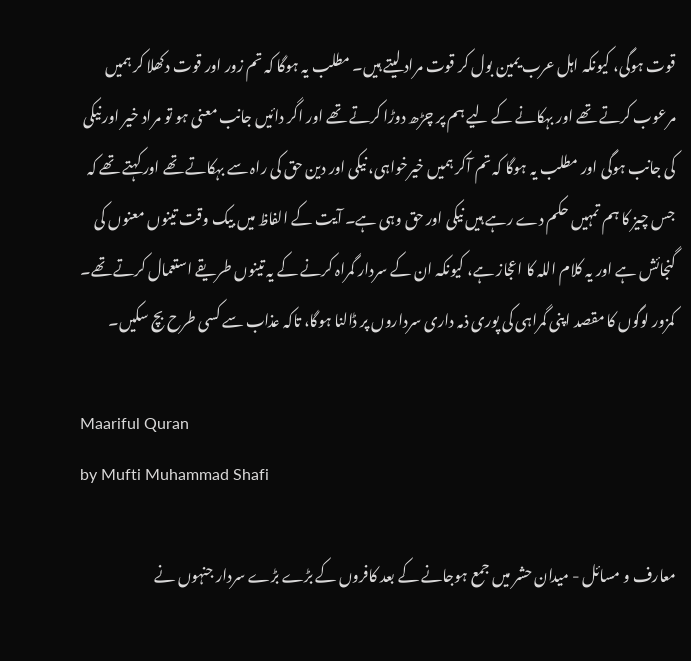قوت ہوگی، کیونکہ اہل عرب یمین بول کر قوت مراد لیتے ہیں۔ مطلب یہ ہوگا کہ تم زور اور قوت دکھلا کر ہمیں مرعوب کرتے تھے اور بہکانے کے لیے ہم پر چڑھ دوڑا کرتے تھے اور اگر دائیں جانب معنی ہو تو مراد خیر اور نیکی کی جانب ہوگی اور مطلب یہ ہوگا کہ تم آکر ہمیں خیرخواہی، نیکی اور دین حق کی راہ سے بہکاتے تھے اور کہتے تھے کہ جس چیز کا ہم تمہیں حکم دے رہے ہیں نیکی اور حق وہی ہے۔ آیت کے الفاظ میں بیک وقت تینوں معنوں کی گنجائش ہے اور یہ کلام اللہ کا اعجاز ہے، کیونکہ ان کے سردار گمراہ کرنے کے یہ تینوں طریقے استعمال کرتے تھے۔ کمزور لوگوں کا مقصد اپنی گمراہی کی پوری ذمہ داری سرداروں پر ڈالنا ہوگا، تاکہ عذاب سے کسی طرح بچ سکیں۔

Maariful Quran
by Mufti Muhammad Shafi

معارف و مسائل - میدان حشر میں جمع ہوجانے کے بعد کافروں کے بڑے بڑے سردار جنہوں نے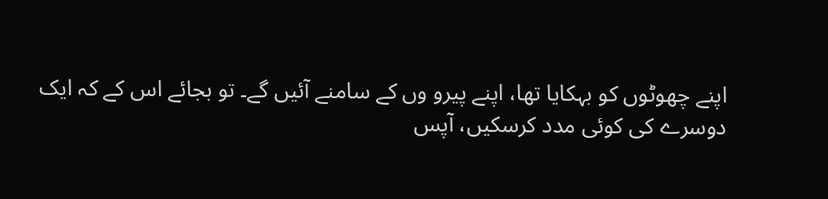اپنے چھوٹوں کو بہکایا تھا، اپنے پیرو وں کے سامنے آئیں گے۔ تو بجائے اس کے کہ ایک دوسرے کی کوئی مدد کرسکیں، آپس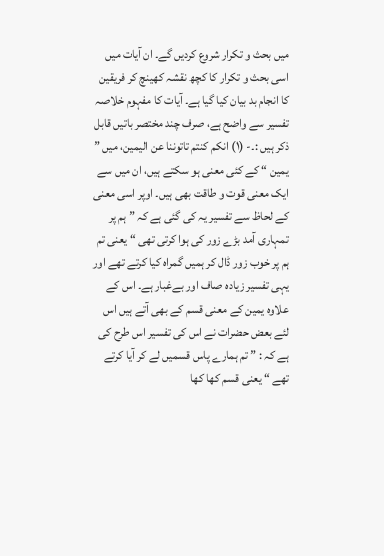میں بحث و تکرار شروع کردیں گے۔ ان آیات میں اسی بحث و تکرار کا کچھ نقشہ کھینچ کر فریقین کا انجام بد بیان کیا گیا ہے۔ آیات کا مفہوم خلاصہ تفسیر سے واضح ہے، صرف چند مختصر باتیں قابل ذکر ہیں :۔- (١) انکم کنتم تاتوننا عن الیمین، میں ” یمین “ کے کئی معنی ہو سکتے ہیں، ان میں سے ایک معنی قوت و طاقت بھی ہیں۔ اوپر اسی معنی کے لحاظ سے تفسیر یہ کی گئی ہے کہ ” ہم پر تمہاری آمد بڑے زور کی ہوا کرتی تھی “ یعنی تم ہم پر خوب زور ڈال کر ہمیں گمراہ کیا کرتے تھے اور یہی تفسیر زیادہ صاف اور بےغبار ہے۔ اس کے علاوہ یمین کے معنی قسم کے بھی آتے ہیں اس لئے بعض حضرات نے اس کی تفسیر اس طرح کی ہے کہ : ” تم ہمارے پاس قسمیں لے کر آیا کرتے تھے “ یعنی قسم کھا کھا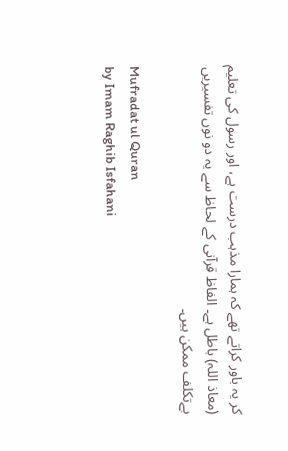کر یہ باور کراتے تھے کہ ہمارا مذہب درست ہے، اور رسول کی تعلیم (معاذ اللہ) باطل ہے۔ الفاظ قرآنی کے لحاظ سے یہ دو نوں تفسیریں بےتکلف ممکن ہیں۔

Mufradat ul Quran
by Imam Raghib Isfahani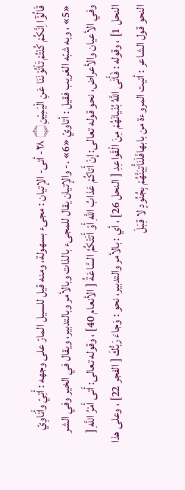قَالُوْٓا اِنَّكُمْ كُنْتُمْ تَاْتُوْنَنَا عَنِ الْيَمِيْنِ۝ ٢٨- أتى- الإتيان : مجیء بسهولة، ومنه قيل للسیل المارّ علی وجهه : أَتِيّ وأَتَاوِيّ «5» ، وبه شبّه الغریب فقیل : أتاويّ «6» .- والإتيان يقال للمجیء بالذات وبالأمر وبالتدبیر، ويقال في الخیر وفي الشر وفي الأعيان والأعراض، نحو قوله تعالی: إِنْ أَتاكُمْ عَذابُ اللَّهِ أَوْ أَتَتْكُمُ السَّاعَةُ [ الأنعام 40] ، وقوله تعالی: أَتى أَمْرُ اللَّهِ [ النحل 1] ، وقوله : فَأَتَى اللَّهُ بُنْيانَهُمْ مِنَ الْقَواعِدِ [ النحل 26] ، أي : بالأمر والتدبیر، نحو : وَجاءَ رَبُّكَ [ الفجر 22] ، وعلی هذا النحو قول الشاعر : أتيت المروءة من بابهافَلَنَأْتِيَنَّهُمْ بِجُنُودٍ لا قِبَلَ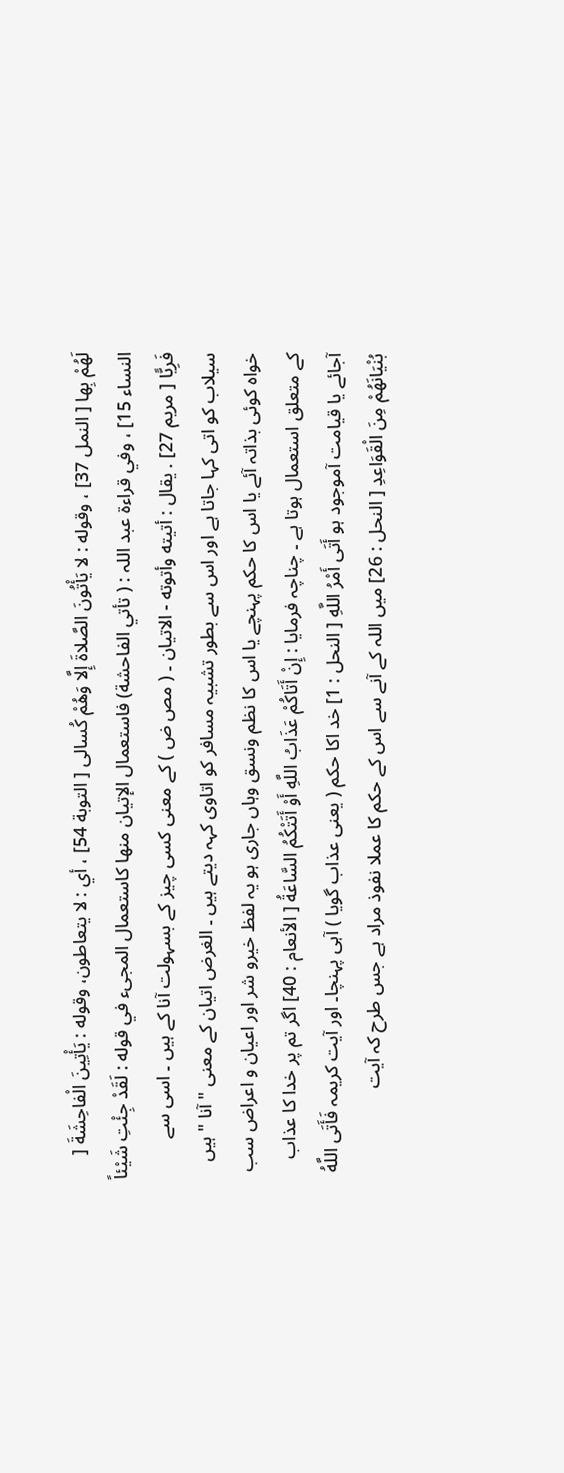لَهُمْ بِها [ النمل 37] ، وقوله : لا يَأْتُونَ الصَّلاةَ إِلَّا وَهُمْ كُسالی [ التوبة 54] ، أي : لا يتعاطون، وقوله : يَأْتِينَ الْفاحِشَةَ [ النساء 15] ، وفي قراءة عبد اللہ : ( تأتي الفاحشة) فاستعمال الإتيان منها کاستعمال المجیء في قوله : لَقَدْ جِئْتِ شَيْئاً فَرِيًّا [ مریم 27] . يقال : أتيته وأتوته - الاتیان ۔ ( مص ض ) کے معنی کسی چیز کے بسہولت آنا کے ہیں ۔ اسی سے سیلاب کو اتی کہا جاتا ہے اور اس سے بطور تشبیہ مسافر کو اتاوی کہہ دیتے ہیں ۔ الغرض اتیان کے معنی " آنا " ہیں خواہ کوئی بذاتہ آئے یا اس کا حکم پہنچے یا اس کا نظم ونسق وہاں جاری ہو یہ لفظ خیرو شر اور اعیان و اعراض سب کے متعلق استعمال ہوتا ہے ۔ چناچہ فرمایا : إِنْ أَتَاكُمْ عَذَابُ اللَّهِ أَوْ أَتَتْكُمُ السَّاعَةُ [ الأنعام : 40] اگر تم پر خدا کا عذاب آجائے یا قیامت آموجود ہو أَتَى أَمْرُ اللَّهِ [ النحل : 1] خد اکا حکم ( یعنی عذاب گویا ) آہی پہنچا۔ اور آیت کریمہ فَأَتَى اللَّهُ بُنْيَانَهُمْ مِنَ الْقَوَاعِدِ [ النحل : 26] میں اللہ کے آنے سے اس کے حکم کا عملا نفوذ مراد ہے جس طرح کہ آیت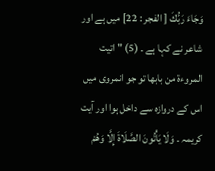وَجَاءَ رَبُّكَ [ الفجر : 22] میں ہے اور شاعر نے کہا ہے ۔ (5) " اتیت المروءۃ من بابھا تو جو انمروی میں اس کے دروازہ سے داخل ہوا اور آیت کریمہ ۔ وَلَا يَأْتُونَ الصَّلَاةَ إِلَّا وَهُمْ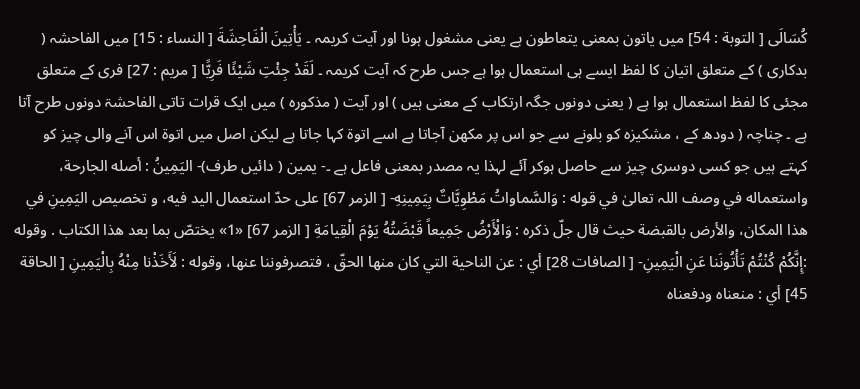كُسَالَى [ التوبة : 54] میں یاتون بمعنی یتعاطون ہے یعنی مشغول ہونا اور آیت کریمہ ۔ يَأْتِينَ الْفَاحِشَةَ [ النساء : 15] میں الفاحشہ ( بدکاری ) کے متعلق اتیان کا لفظ ایسے ہی استعمال ہوا ہے جس طرح کہ آیت کریمہ ۔ لَقَدْ جِئْتِ شَيْئًا فَرِيًّا [ مریم : 27] فری کے متعلق مجئی کا لفظ استعمال ہوا ہے ( یعنی دونوں جگہ ارتکاب کے معنی ہیں ) اور آیت ( مذکورہ ) میں ایک قرات تاتی الفاحشۃ دونوں طرح آتا ہے ۔ چناچہ ( دودھ کے ، مشکیزہ کو بلونے سے جو اس پر مکھن آجاتا ہے اسے اتوۃ کہا جاتا ہے لیکن اصل میں اتوۃ اس آنے والی چیز کو کہتے ہیں جو کسی دوسری چیز سے حاصل ہوکر آئے لہذا یہ مصدر بمعنی فاعل ہے ۔- يمین ( دائیں طرف)- اليَمِينُ : أصله الجارحة، واستعماله في وصف اللہ تعالیٰ في قوله : وَالسَّماواتُ مَطْوِيَّاتٌ بِيَمِينِهِ- [ الزمر 67] علی حدّ استعمال الید فيه، و تخصیص اليَمِينِ في هذا المکان، والأرض بالقبضة حيث قال جلّ ذكره : وَالْأَرْضُ جَمِيعاً قَبْضَتُهُ يَوْمَ الْقِيامَةِ [ الزمر 67] «1» يختصّ بما بعد هذا الکتاب . وقوله :إِنَّكُمْ كُنْتُمْ تَأْتُونَنا عَنِ الْيَمِينِ- [ الصافات 28] أي : عن الناحية التي کان منها الحقّ ، فتصرفوننا عنها، وقوله : لَأَخَذْنا مِنْهُ بِالْيَمِينِ [ الحاقة 45] أي : منعناه ودفعناه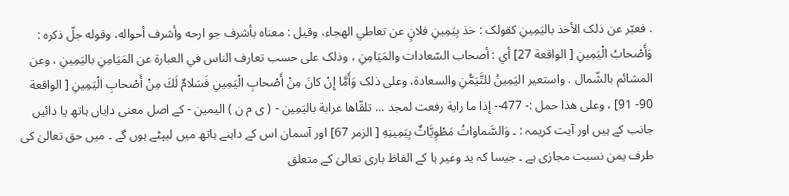. فعبّر عن ذلک الأخذ باليَمِينِ کقولک : خذ بِيَمِينِ فلانٍ عن تعاطي الهجاء، وقیل : معناه بأشرف جو ارحه وأشرف أحواله، وقوله جلّ ذكره : وَأَصْحابُ الْيَمِينِ [ الواقعة 27] أي : أصحاب السّعادات والمَيَامِنِ ، وذلک علی حسب تعارف الناس في العبارة عن المَيَامِنِ باليَمِينِ ، وعن المشائم بالشّمال . واستعیر اليَمِينُ للتَّيَمُّنِ والسعادة، وعلی ذلک وَأَمَّا إِنْ كانَ مِنْ أَصْحابِ الْيَمِينِ فَسَلامٌ لَكَ مِنْ أَصْحابِ الْيَمِينِ [ الواقعة 90- 91] ، وعلی هذا حمل :- 477-- إذا ما راية رفعت لمجد ... تلقّاها عرابة باليَمِين - ( ی م ن ) الیمین - کے اصل معنی دایاں ہاتھ یا دائیں جانب کے ہیں اور آیت کریمہ : ۔ وَالسَّماواتُ مَطْوِيَّاتٌ بِيَمِينِهِ [ الزمر 67] اور آسمان اس کے داہنے ہاتھ میں لیپٹے ہوں گے ۔ میں حق تعالیٰ کی طرف یمن نسبت مجازی ہے ۔ جیسا کہ ید وغیر ہا کے الفاظ باری تعالیٰ کے متعلق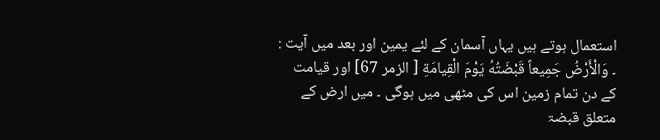استعمال ہوتے ہیں یہاں آسمان کے لئے یمین اور بعد میں آیت : ۔ وَالْأَرْضُ جَمِيعاً قَبْضَتُهُ يَوْمَ الْقِيامَةِ [ الزمر 67] اور قیامت کے دن تمام زمین اس کی مٹھی میں ہوگی ۔ میں ارض کے متعلق قبضۃ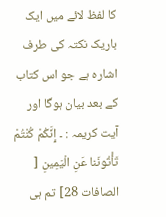کا لفظ لائے میں ایک باریک نکتہ کی طرف اشارہ ہے جو اس کتاب کے بعد بیان ہوگا اور آیت کریمہ : ۔ إِنَّكُمْ كُنْتُمْ تَأْتُونَنا عَنِ الْيَمِينِ [ الصافات 28] تم ہی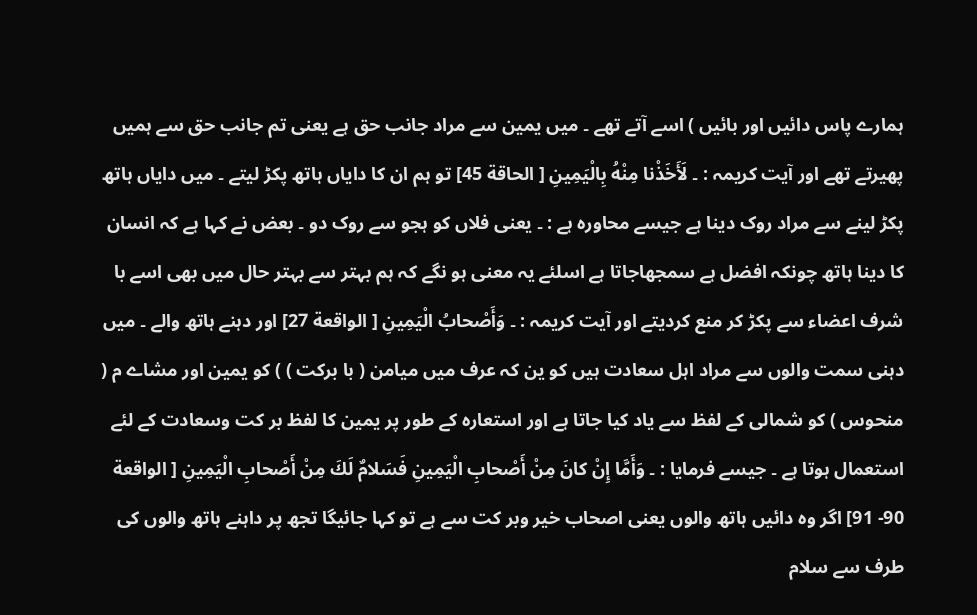ہمارے پاس دائیں اور بائیں ) اسے آتے تھے ۔ میں یمین سے مراد جانب حق ہے یعنی تم جانب حق سے ہمیں پھیرتے تھے اور آیت کریمہ : ۔ لَأَخَذْنا مِنْهُ بِالْيَمِينِ [ الحاقة 45] تو ہم ان کا دایاں ہاتھ پکڑ لیتے ۔ میں دایاں ہاتھ پکڑ لینے سے مراد روک دینا ہے جیسے محاورہ ہے : ۔ یعنی فلاں کو ہجو سے روک دو ۔ بعض نے کہا ہے کہ انسان کا دینا ہاتھ چونکہ افضل ہے سمجھاجاتا ہے اسلئے یہ معنی ہو نگے کہ ہم بہتر سے بہتر حال میں بھی اسے با شرف اعضاء سے پکڑ کر منع کردیتے اور آیت کریمہ : ۔ وَأَصْحابُ الْيَمِينِ [ الواقعة 27] اور دہنے ہاتھ والے ۔ میں دہنی سمت والوں سے مراد اہل سعادت ہیں کو ین کہ عرف میں میامن ( با برکت ) ) کو یمین اور مشاے م ( منحوس ) کو شمالی کے لفظ سے یاد کیا جاتا ہے اور استعارہ کے طور پر یمین کا لفظ بر کت وسعادت کے لئے استعمال ہوتا ہے ۔ جیسے فرمایا : ۔ وَأَمَّا إِنْ كانَ مِنْ أَصْحابِ الْيَمِينِ فَسَلامٌ لَكَ مِنْ أَصْحابِ الْيَمِينِ [ الواقعة 90- 91] اگر وہ دائیں ہاتھ والوں یعنی اصحاب خیر وبر کت سے ہے تو کہا جائیگا تجھ پر داہنے ہاتھ والوں کی طرف سے سلام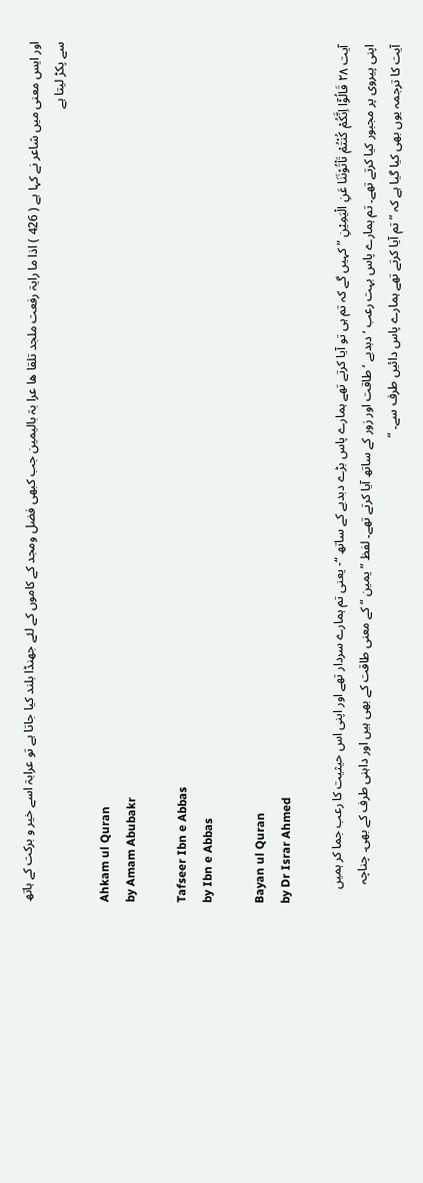اور ایس معنی میں شاعر نے کہا ہے ( 426 ) اذا ما رایۃ رفعت ملجد تلقا ھا عرا بۃ بالیمین جب کبھی فضل ومجد کے کاموں کے لئے جھنڈا بلند کیا جاتا ہے تو عرابۃ اسے خیر و برکت کے ہاتھ سے پکڑ لیتا ہے

Ahkam ul Quran
by Amam Abubakr

Tafseer Ibn e Abbas
by Ibn e Abbas

Bayan ul Quran
by Dr Israr Ahmed

آیت ٢٨ قَالُوْٓا اِنَّکُمْ کُنْتُمْ تَاْتُوْنَنَا عَنِ الْیَمِیْنِ ” کہیں گے کہ تم ہی تو آیا کرتے تھے ہمارے پاس بڑے دبدبے کے ساتھ “- یعنی تم ہمارے سردار تھے اور اپنی اس حیثیت کا رعب جما کر ہمیں اپنی پیروی پر مجبور کیا کرتے تھے۔ تم ہمارے پاس بہت رعب ‘ دبدبے ‘ طاقت اور زور کے ساتھ آیا کرتے تھے۔ لفظ ” یمین “ کے معنی طاقت کے بھی ہیں اور داہنی طرف کے بھی۔ چناچہ آیت کا ترجمہ یوں بھی کیا گیا ہے کہ ” تم آیا کرتے تھے ہمارے پاس دائیں طرف سے۔ “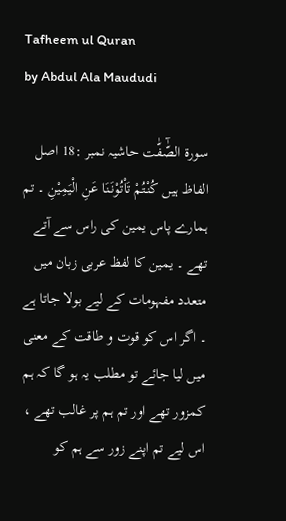Tafheem ul Quran
by Abdul Ala Maududi

سورة الصّٰٓفّٰت حاشیہ نمبر :18 اصل الفاظ ہیں کُنْتُمْ تَاْتُوْنَنَا عَنِ الْیَمِیْنِ ۔ تم ہمارے پاس یمین کی راس سے آتے تھے ۔ یمین کا لفظ عربی زبان میں متعدد مفہومات کے لیے بولا جاتا ہے ۔ اگر اس کو قوت و طاقت کے معنی میں لیا جائے تو مطلب یہ ہو گا کہ ہم کمزور تھے اور تم ہم پر غالب تھے ، اس لیے تم اپنے زور سے ہم کو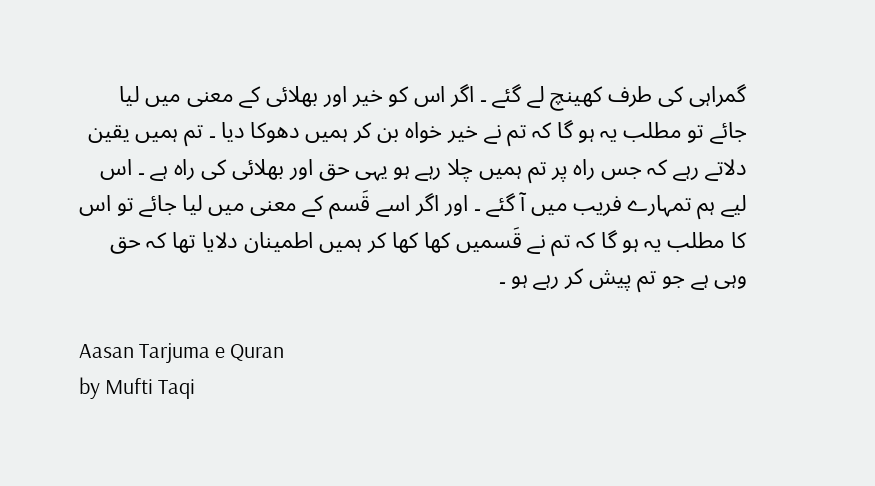گمراہی کی طرف کھینچ لے گئے ۔ اگر اس کو خیر اور بھلائی کے معنی میں لیا جائے تو مطلب یہ ہو گا کہ تم نے خیر خواہ بن کر ہمیں دھوکا دیا ۔ تم ہمیں یقین دلاتے رہے کہ جس راہ پر تم ہمیں چلا رہے ہو یہی حق اور بھلائی کی راہ ہے ۔ اس لیے ہم تمہارے فریب میں آ گئے ۔ اور اگر اسے قَسم کے معنی میں لیا جائے تو اس کا مطلب یہ ہو گا کہ تم نے قَسمیں کھا کھا کر ہمیں اطمینان دلایا تھا کہ حق وہی ہے جو تم پیش کر رہے ہو ۔

Aasan Tarjuma e Quran
by Mufti Taqi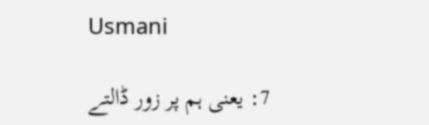Usmani

7: یعنی ہم پر زور ڈالتے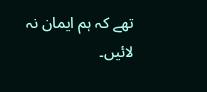تھے کہ ہم ایمان نہ لائیں۔